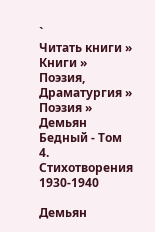`
Читать книги » Книги » Поэзия, Драматургия » Поэзия » Демьян Бедный - Том 4. Стихотворения 1930-1940

Демьян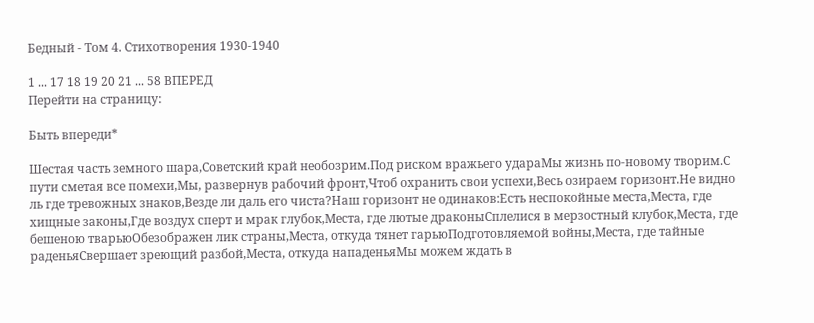Бедный - Том 4. Стихотворения 1930-1940

1 ... 17 18 19 20 21 ... 58 ВПЕРЕД
Перейти на страницу:

Быть впереди*

Шестая часть земного шара,Советский край необозрим.Под риском вражьего удараМы жизнь по-новому творим.С пути сметая все помехи,Мы, развернув рабочий фронт,Чтоб охранить свои успехи,Весь озираем горизонт.Не видно ль где тревожных знаков,Везде ли даль его чиста?Наш горизонт не одинаков:Есть неспокойные места,Места, где хищные законы,Где воздух сперт и мрак глубок,Места, где лютые драконыСплелися в мерзостный клубок,Места, где бешеною тварьюОбезображен лик страны,Места, откуда тянет гарьюПодготовляемой войны,Места, где тайные раденьяСвершает зреющий разбой,Места, откуда нападеньяМы можем ждать в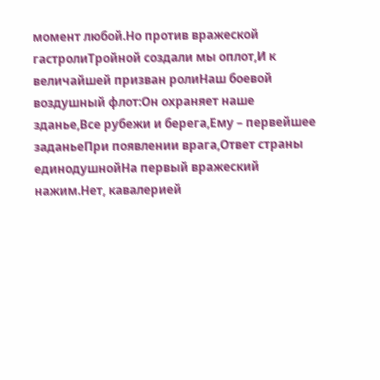момент любой.Но против вражеской гастролиТройной создали мы оплот,И к величайшей призван ролиНаш боевой воздушный флот:Он охраняет наше зданье,Все рубежи и берега,Ему – первейшее заданьеПри появлении врага,Ответ страны единодушнойНа первый вражеский нажим.Нет, кавалерией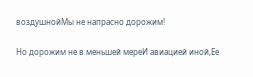воздушнойМы не напрасно дорожим!

Но дорожим не в меньшей мереИ авиацией иной,Ее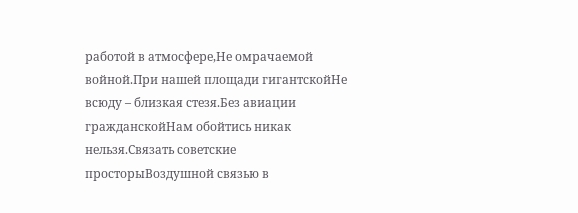работой в атмосфере,Не омрачаемой войной.При нашей площади гигантскойНе всюду – близкая стезя.Без авиации гражданскойНам обойтись никак нельзя.Связать советские просторыВоздушной связью в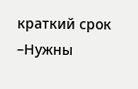краткий срок –Нужны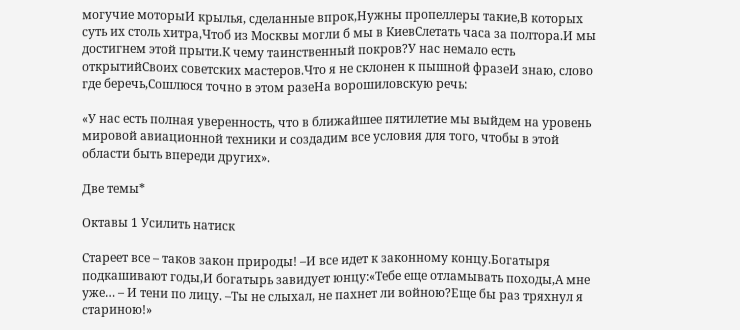могучие моторыИ крылья, сделанные впрок,Нужны пропеллеры такие,В которых суть их столь хитра,Чтоб из Москвы могли б мы в КиевСлетать часа за полтора.И мы достигнем этой прыти.К чему таинственный покров?У нас немало есть открытийСвоих советских мастеров.Что я не склонен к пышной фразеИ знаю, слово где беречь,Сошлюся точно в этом разеНа ворошиловскую речь:

«У нас есть полная уверенность, что в ближайшее пятилетие мы выйдем на уровень мировой авиационной техники и создадим все условия для того, чтобы в этой области быть впереди других».

Две темы*

Октавы 1 Усилить натиск

Стареет все – таков закон природы! –И все идет к законному концу.Богатыря подкашивают годы,И богатырь завидует юнцу:«Тебе еще отламывать походы,А мне уже… – И тени по лицу. –Ты не слыхал, не пахнет ли войною?Еще бы раз тряхнул я стариною!»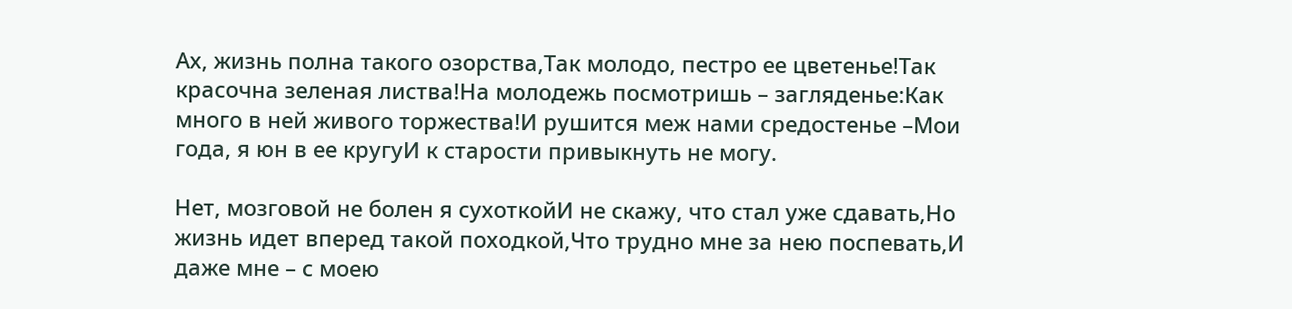Ах, жизнь полна такого озорства,Так молодо, пестро ее цветенье!Так красочна зеленая листва!На молодежь посмотришь – загляденье:Как много в ней живого торжества!И рушится меж нами средостенье –Мои года, я юн в ее кругуИ к старости привыкнуть не могу.

Нет, мозговой не болен я сухоткойИ не скажу, что стал уже сдавать,Но жизнь идет вперед такой походкой,Что трудно мне за нею поспевать,И даже мне – с моею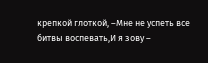крепкой глоткой, –Мне не успеть все битвы воспевать,И я зову –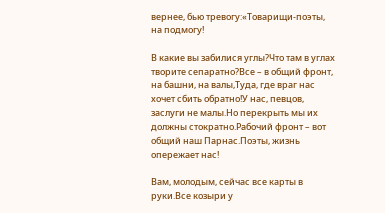вернее, бью тревогу:«Товарищи-поэты, на подмогу!

В какие вы забилися углы?Что там в углах творите сепаратно?Все – в общий фронт, на башни, на валы,Туда, где враг нас хочет сбить обратно!У нас, певцов, заслуги не малы.Но перекрыть мы их должны стократно.Рабочий фронт – вот общий наш Парнас.Поэты, жизнь опережает нас!

Вам, молодым, сейчас все карты в руки.Все козыри у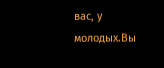вас, у молодых.Вы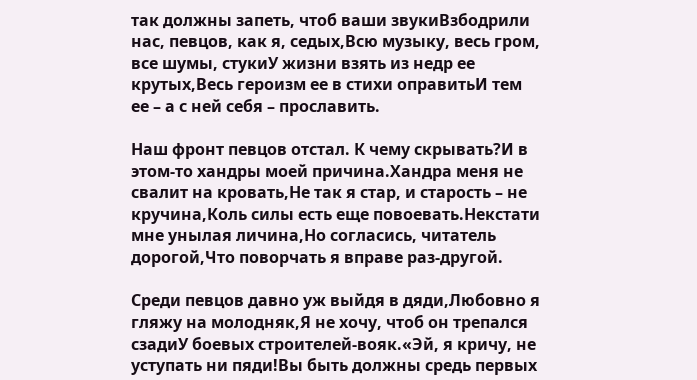так должны запеть, чтоб ваши звукиВзбодрили нас, певцов, как я, седых,Всю музыку, весь гром, все шумы, стукиУ жизни взять из недр ее крутых,Весь героизм ее в стихи оправитьИ тем ее – а с ней себя – прославить.

Наш фронт певцов отстал. К чему скрывать?И в этом-то хандры моей причина.Хандра меня не свалит на кровать,Не так я стар, и старость – не кручина,Коль силы есть еще повоевать.Некстати мне унылая личина,Но согласись, читатель дорогой,Что поворчать я вправе раз-другой.

Среди певцов давно уж выйдя в дяди,Любовно я гляжу на молодняк,Я не хочу, чтоб он трепался сзадиУ боевых строителей-вояк.«Эй, я кричу, не уступать ни пяди!Вы быть должны средь первых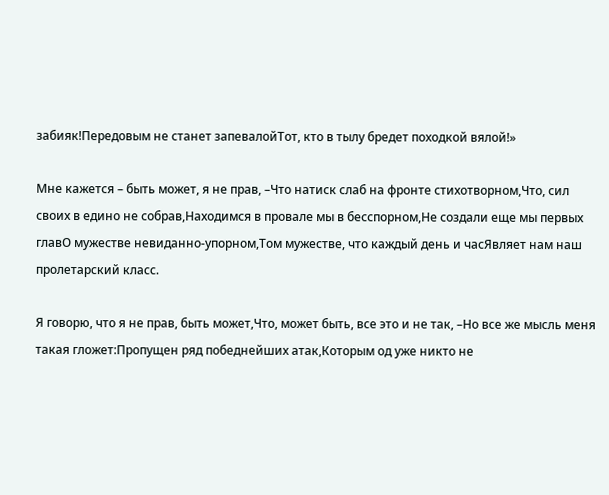забияк!Передовым не станет запевалойТот, кто в тылу бредет походкой вялой!»

Мне кажется – быть может, я не прав, –Что натиск слаб на фронте стихотворном,Что, сил своих в едино не собрав,Находимся в провале мы в бесспорном,Не создали еще мы первых главО мужестве невиданно-упорном,Том мужестве, что каждый день и часЯвляет нам наш пролетарский класс.

Я говорю, что я не прав, быть может,Что, может быть, все это и не так, –Но все же мысль меня такая гложет:Пропущен ряд победнейших атак,Которым од уже никто не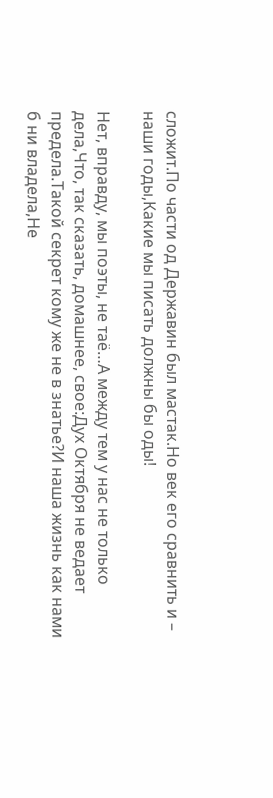сложит.По части од Державин был мастак.Но век его сравнить и – наши годы,Какие мы писать должны бы оды!

Нет, вправду, мы поэты, не таё…А между тем у нас не только дела,Что, так сказать, домашнее, свое:Дух Октября не ведает предела.Такой секрет кому же не в знатье?И наша жизнь как нами б ни владела,Не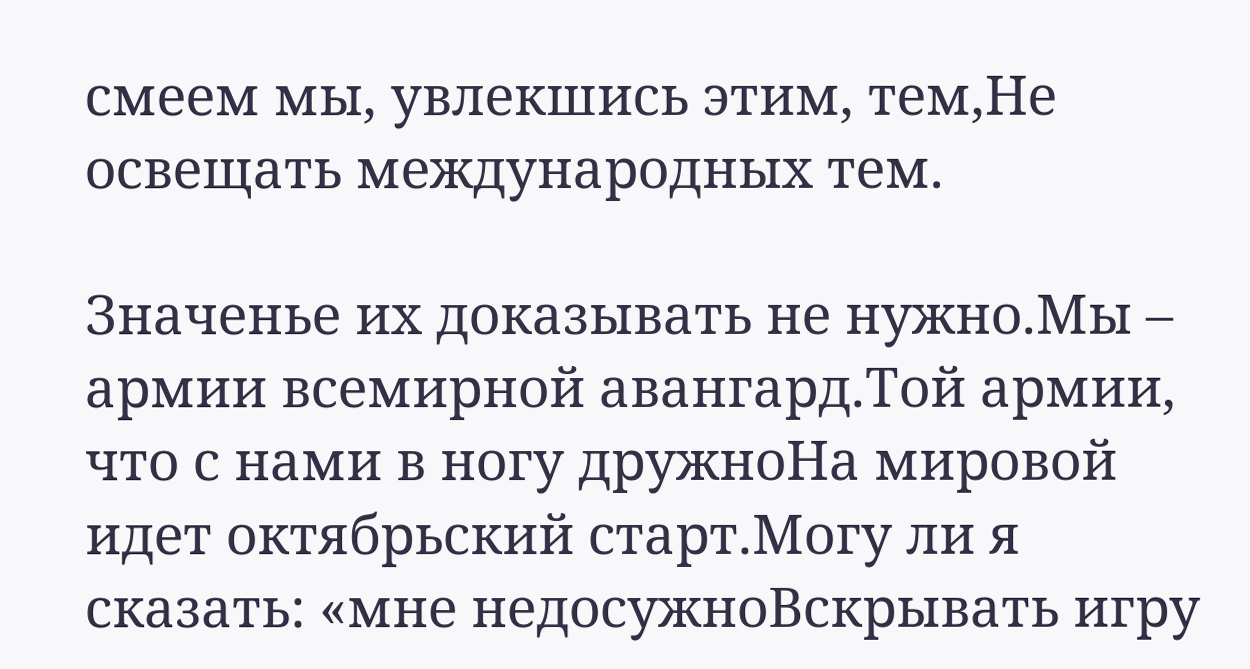смеем мы, увлекшись этим, тем,Не освещать международных тем.

Значенье их доказывать не нужно.Мы – армии всемирной авангард.Той армии, что с нами в ногу дружноНа мировой идет октябрьский старт.Могу ли я сказать: «мне недосужноВскрывать игру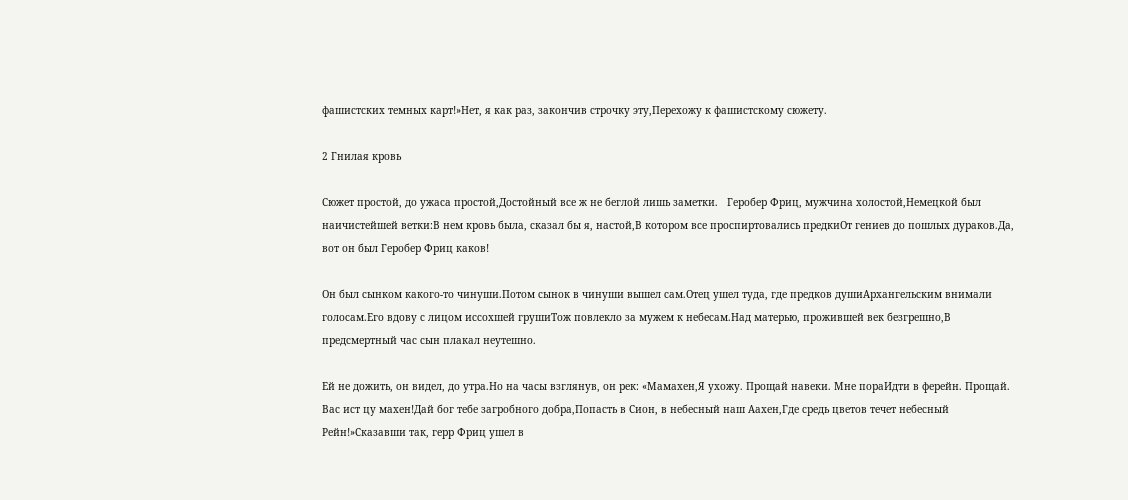фашистских темных карт!»Нет, я как раз, закончив строчку эту,Перехожу к фашистскому сюжету.

2 Гнилая кровь

Сюжет простой, до ужаса простой,Достойный все ж не беглой лишь заметки.   Геробер Фриц, мужчина холостой,Немецкой был наичистейшей ветки:В нем кровь была, сказал бы я, настой,В котором все проспиртовались предкиОт гениев до пошлых дураков.Да, вот он был Геробер Фриц каков!

Он был сынком какого-то чинуши.Потом сынок в чинуши вышел сам.Отец ушел туда, где предков душиАрхангельским внимали голосам.Его вдову с лицом иссохшей грушиТож повлекло за мужем к небесам.Над матерью, прожившей век безгрешно,В предсмертный час сын плакал неутешно.

Ей не дожить, он видел, до утра.Но на часы взглянув, он рек: «Мамахен,Я ухожу. Прощай навеки. Мне пораИдти в ферейн. Прощай. Вас ист цу махен!Дай бог тебе загробного добра,Попасть в Сион, в небесный наш Аахен,Где средь цветов течет небесный Рейн!»Сказавши так, герр Фриц ушел в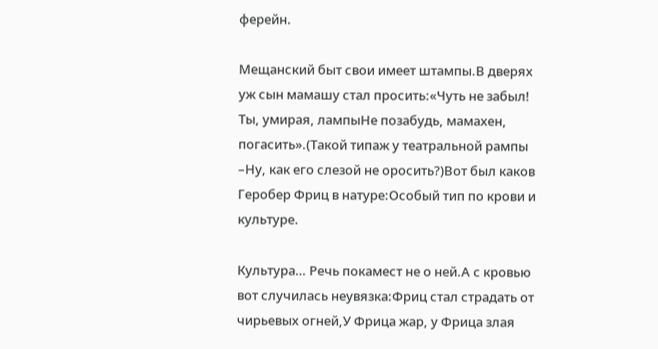ферейн.

Мещанский быт свои имеет штампы.В дверях уж сын мамашу стал просить:«Чуть не забыл! Ты, умирая, лампыНе позабудь, мамахен, погасить».(Такой типаж у театральной рампы –Ну, как его слезой не оросить?)Вот был каков Геробер Фриц в натуре:Особый тип по крови и культуре.

Культура… Речь покамест не о ней.А с кровью вот случилась неувязка:Фриц стал страдать от чирьевых огней,У Фрица жар, у Фрица злая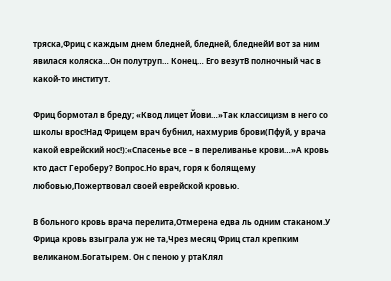тряска,Фриц с каждым днем бледней, бледней, бледнейИ вот за ним явилася коляска…Он полутруп… Конец… Его везутВ полночный час в какой-то институт.

Фриц бормотал в бреду; «Квод лицет Йови…»Так классицизм в него со школы врос!Над Фрицем врач бубнил, нахмурив брови(Пфуй, у врача какой еврейский нос!):«Спасенье все – в переливанье крови…»А кровь кто даст Героберу? Вопрос.Но врач, горя к болящему любовью,Пожертвовал своей еврейской кровью.

В больного кровь врача перелита,Отмерена едва ль одним стаканом.У Фрица кровь взыграла уж не та,Чрез месяц Фриц стал крепким великаном.Богатырем. Он с пеною у ртаКлял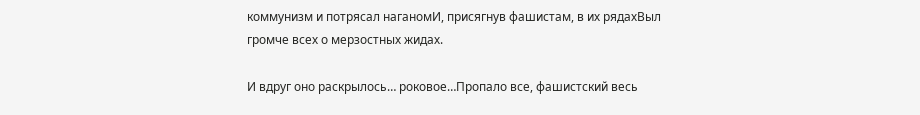коммунизм и потрясал наганомИ, присягнув фашистам, в их рядахВыл громче всех о мерзостных жидах.

И вдруг оно раскрылось… роковое…Пропало все, фашистский весь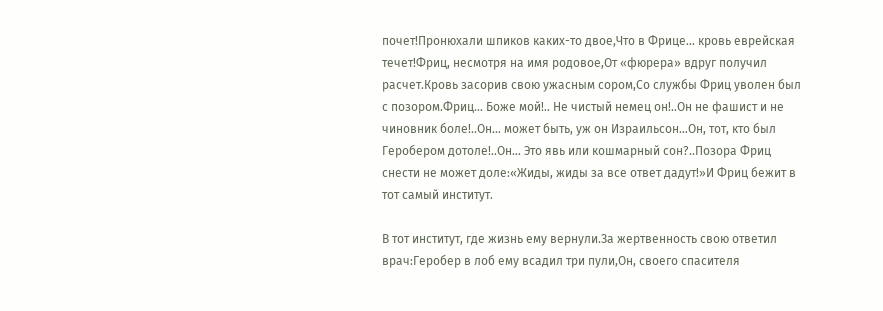почет!Пронюхали шпиков каких-то двое,Что в Фрице… кровь еврейская течет!Фриц, несмотря на имя родовое,От «фюрера» вдруг получил расчет.Кровь засорив свою ужасным сором,Со службы Фриц уволен был с позором.Фриц… Боже мой!.. Не чистый немец он!..Он не фашист и не чиновник боле!..Он… может быть, уж он Израильсон…Он, тот, кто был Геробером дотоле!..Он… Это явь или кошмарный сон?..Позора Фриц снести не может доле:«Жиды, жиды за все ответ дадут!»И Фриц бежит в тот самый институт.

В тот институт, где жизнь ему вернули.За жертвенность свою ответил врач:Геробер в лоб ему всадил три пули,Он, своего спасителя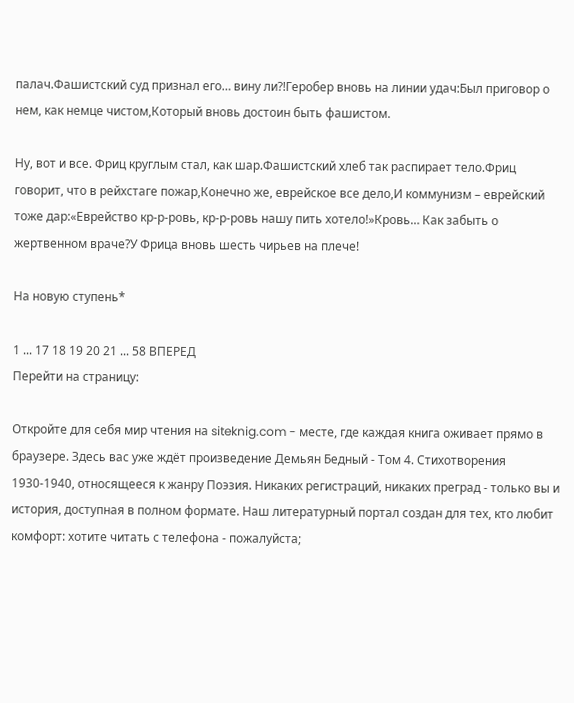палач.Фашистский суд признал его… вину ли?!Геробер вновь на линии удач:Был приговор о нем, как немце чистом,Который вновь достоин быть фашистом.

Ну, вот и все. Фриц круглым стал, как шар.Фашистский хлеб так распирает тело.Фриц говорит, что в рейхстаге пожар,Конечно же, еврейское все дело,И коммунизм – еврейский тоже дар:«Еврейство кр-р-ровь, кр-р-ровь нашу пить хотело!»Кровь… Как забыть о жертвенном враче?У Фрица вновь шесть чирьев на плече!

На новую ступень*

1 ... 17 18 19 20 21 ... 58 ВПЕРЕД
Перейти на страницу:

Откройте для себя мир чтения на siteknig.com - месте, где каждая книга оживает прямо в браузере. Здесь вас уже ждёт произведение Демьян Бедный - Том 4. Стихотворения 1930-1940, относящееся к жанру Поэзия. Никаких регистраций, никаких преград - только вы и история, доступная в полном формате. Наш литературный портал создан для тех, кто любит комфорт: хотите читать с телефона - пожалуйста;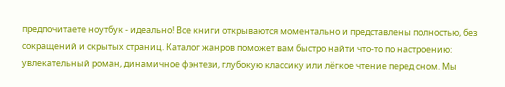предпочитаете ноутбук - идеально! Все книги открываются моментально и представлены полностью, без сокращений и скрытых страниц. Каталог жанров поможет вам быстро найти что-то по настроению: увлекательный роман, динамичное фэнтези, глубокую классику или лёгкое чтение перед сном. Мы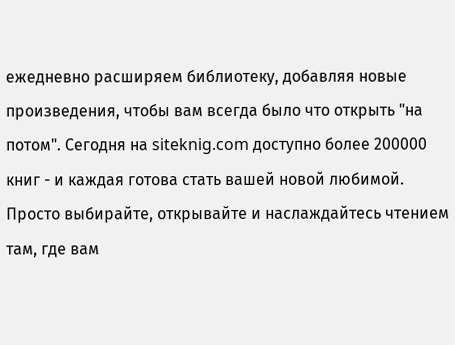ежедневно расширяем библиотеку, добавляя новые произведения, чтобы вам всегда было что открыть "на потом". Сегодня на siteknig.com доступно более 200000 книг - и каждая готова стать вашей новой любимой. Просто выбирайте, открывайте и наслаждайтесь чтением там, где вам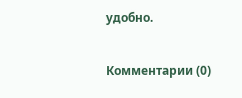удобно.

Комментарии (0)